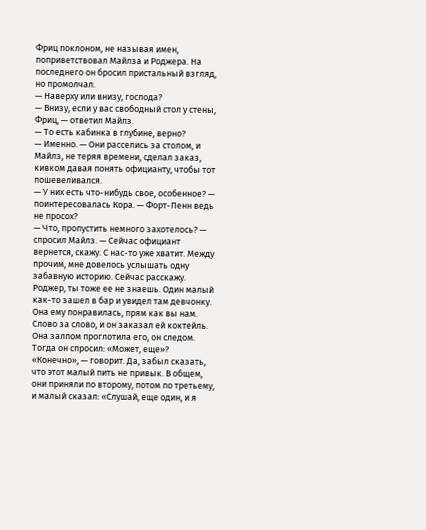Фриц поклоном, не называя имен, поприветствовал Майлза и Роджера. На последнего он бросил пристальный взгляд, но промолчал.
— Наверху или внизу, господа?
— Внизу, если у вас свободный стол у стены, Фриц, — ответил Майлз.
— То есть кабинка в глубине, верно?
— Именно. — Они расселись за столом, и Майлз, не теряя времени, сделал заказ, кивком давая понять официанту, чтобы тот пошевеливался.
— У них есть что-нибудь свое, особенное? — поинтересовалась Кора. — Форт-Пенн ведь не просох?
— Что, пропустить немного захотелось? — спросил Майлз. — Сейчас официант вернется, скажу. С нас-то уже хватит. Между прочим, мне довелось услышать одну забавную историю. Сейчас расскажу. Роджер, ты тоже ее не знаешь. Один малый как-то зашел в бар и увидел там девчонку. Она ему понравилась, прям как вы нам. Слово за слово, и он заказал ей коктейль. Она залпом проглотила его, он следом. Тогда он спросил: «Может, еще»? «Конечно», — говорит. Да, забыл сказать, что этот малый пить не привык. В общем, они приняли по второму, потом по третьему, и малый сказал: «Слушай, еще один, и я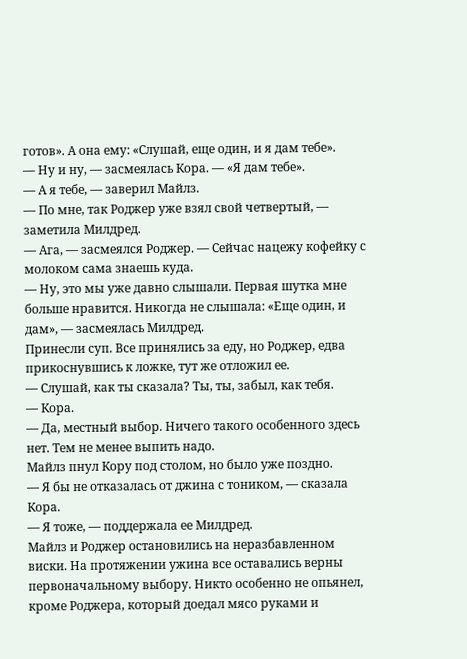готов». А она ему: «Слушай, еще один, и я дам тебе».
— Ну и ну, — засмеялась Кора. — «Я дам тебе».
— А я тебе, — заверил Майлз.
— По мне, так Роджер уже взял свой четвертый, — заметила Милдред.
— Ага, — засмеялся Роджер. — Сейчас нацежу кофейку с молоком сама знаешь куда.
— Ну, это мы уже давно слышали. Первая шутка мне больше нравится. Никогда не слышала: «Еще один, и дам», — засмеялась Милдред.
Принесли суп. Все принялись за еду, но Роджер, едва прикоснувшись к ложке, тут же отложил ее.
— Слушай, как ты сказала? Ты, ты, забыл, как тебя.
— Кора.
— Да, местный выбор. Ничего такого особенного здесь нет. Тем не менее выпить надо.
Майлз пнул Кору под столом, но было уже поздно.
— Я бы не отказалась от джина с тоником, — сказала Кора.
— Я тоже, — поддержала ее Милдред.
Майлз и Роджер остановились на неразбавленном виски. На протяжении ужина все оставались верны первоначальному выбору. Никто особенно не опьянел, кроме Роджера, который доедал мясо руками и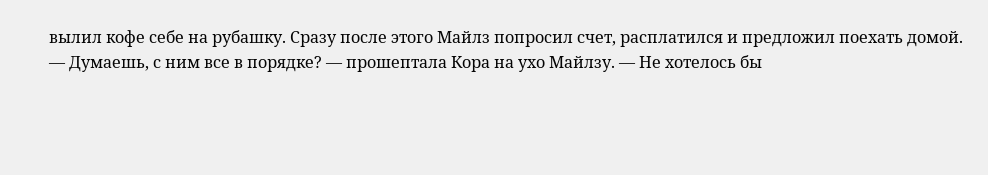вылил кофе себе на рубашку. Сразу после этого Майлз попросил счет, расплатился и предложил поехать домой.
— Думаешь, с ним все в порядке? — прошептала Кора на ухо Майлзу. — Не хотелось бы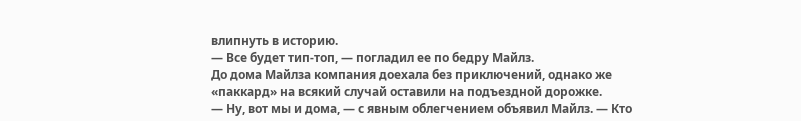влипнуть в историю.
— Все будет тип-топ, — погладил ее по бедру Майлз.
До дома Майлза компания доехала без приключений, однако же «паккард» на всякий случай оставили на подъездной дорожке.
— Ну, вот мы и дома, — с явным облегчением объявил Майлз. — Кто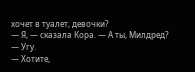хочет в туалет, девочки?
— Я, — сказала Кора. — А ты, Милдред?
— Угу.
— Хотите,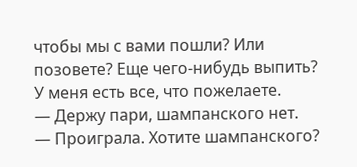чтобы мы с вами пошли? Или позовете? Еще чего-нибудь выпить? У меня есть все, что пожелаете.
— Держу пари, шампанского нет.
— Проиграла. Хотите шампанского?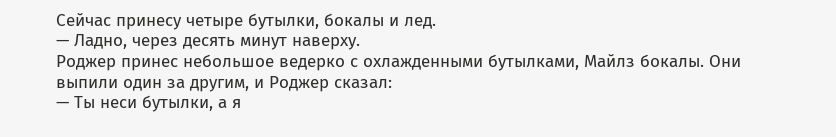Сейчас принесу четыре бутылки, бокалы и лед.
— Ладно, через десять минут наверху.
Роджер принес небольшое ведерко с охлажденными бутылками, Майлз бокалы. Они выпили один за другим, и Роджер сказал:
— Ты неси бутылки, а я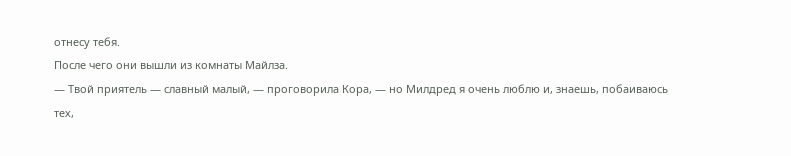отнесу тебя.
После чего они вышли из комнаты Майлза.
— Твой приятель — славный малый, — проговорила Кора, — но Милдред я очень люблю и, знаешь, побаиваюсь тех,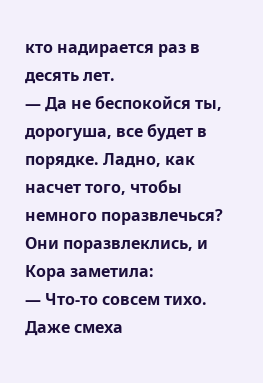кто надирается раз в десять лет.
— Да не беспокойся ты, дорогуша, все будет в порядке. Ладно, как насчет того, чтобы немного поразвлечься?
Они поразвлеклись, и Кора заметила:
— Что-то совсем тихо. Даже смеха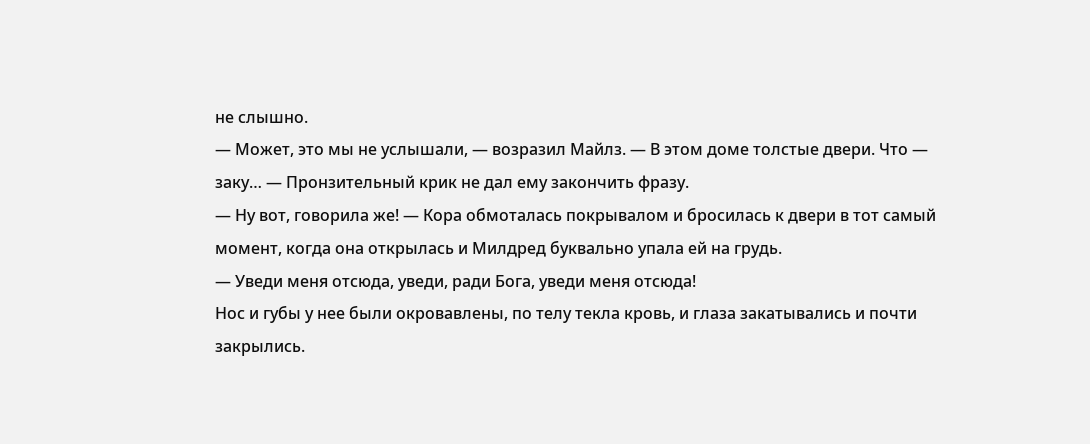не слышно.
— Может, это мы не услышали, — возразил Майлз. — В этом доме толстые двери. Что — заку… — Пронзительный крик не дал ему закончить фразу.
— Ну вот, говорила же! — Кора обмоталась покрывалом и бросилась к двери в тот самый момент, когда она открылась и Милдред буквально упала ей на грудь.
— Уведи меня отсюда, уведи, ради Бога, уведи меня отсюда!
Нос и губы у нее были окровавлены, по телу текла кровь, и глаза закатывались и почти закрылись.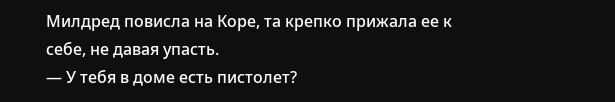Милдред повисла на Коре, та крепко прижала ее к себе, не давая упасть.
— У тебя в доме есть пистолет?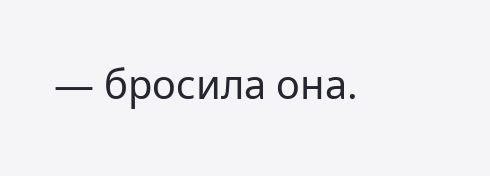— бросила она.